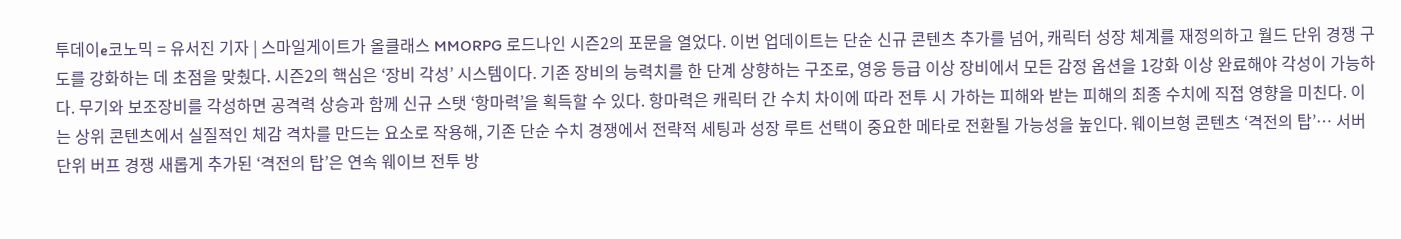투데이e코노믹 = 유서진 기자 | 스마일게이트가 올클래스 MMORPG 로드나인 시즌2의 포문을 열었다. 이번 업데이트는 단순 신규 콘텐츠 추가를 넘어, 캐릭터 성장 체계를 재정의하고 월드 단위 경쟁 구도를 강화하는 데 초점을 맞췄다. 시즌2의 핵심은 ‘장비 각성’ 시스템이다. 기존 장비의 능력치를 한 단계 상향하는 구조로, 영웅 등급 이상 장비에서 모든 감정 옵션을 1강화 이상 완료해야 각성이 가능하다. 무기와 보조장비를 각성하면 공격력 상승과 함께 신규 스탯 ‘항마력’을 획득할 수 있다. 항마력은 캐릭터 간 수치 차이에 따라 전투 시 가하는 피해와 받는 피해의 최종 수치에 직접 영향을 미친다. 이는 상위 콘텐츠에서 실질적인 체감 격차를 만드는 요소로 작용해, 기존 단순 수치 경쟁에서 전략적 세팅과 성장 루트 선택이 중요한 메타로 전환될 가능성을 높인다. 웨이브형 콘텐츠 ‘격전의 탑’… 서버 단위 버프 경쟁 새롭게 추가된 ‘격전의 탑’은 연속 웨이브 전투 방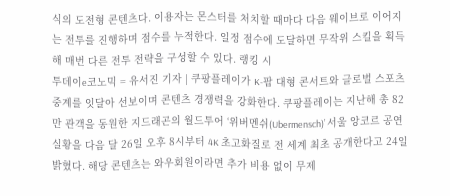식의 도전형 콘텐츠다. 이용자는 몬스터를 처치할 때마다 다음 웨이브로 이어지는 전투를 진행하며 점수를 누적한다. 일정 점수에 도달하면 무작위 스킬을 획득해 매번 다른 전투 전략을 구성할 수 있다. 랭킹 시
투데이e코노믹 = 유서진 기자 | 쿠팡플레이가 K-팝 대형 콘서트와 글로벌 스포츠 중계를 잇달아 선보이며 콘텐츠 경쟁력을 강화한다. 쿠팡플레이는 지난해 총 82만 관객을 동원한 지드래곤의 월드투어 ‘위버멘쉬(Ubermensch)’ 서울 앙코르 공연 실황을 다음 달 26일 오후 8시부터 4K 초고화질로 전 세계 최초 공개한다고 24일 밝혔다. 해당 콘텐츠는 와우회원이라면 추가 비용 없이 무제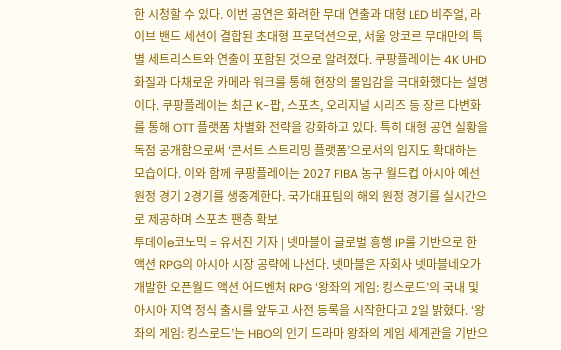한 시청할 수 있다. 이번 공연은 화려한 무대 연출과 대형 LED 비주얼, 라이브 밴드 세션이 결합된 초대형 프로덕션으로, 서울 앙코르 무대만의 특별 세트리스트와 연출이 포함된 것으로 알려졌다. 쿠팡플레이는 4K UHD 화질과 다채로운 카메라 워크를 통해 현장의 몰입감을 극대화했다는 설명이다. 쿠팡플레이는 최근 K-팝, 스포츠, 오리지널 시리즈 등 장르 다변화를 통해 OTT 플랫폼 차별화 전략을 강화하고 있다. 특히 대형 공연 실황을 독점 공개함으로써 ‘콘서트 스트리밍 플랫폼’으로서의 입지도 확대하는 모습이다. 이와 함께 쿠팡플레이는 2027 FIBA 농구 월드컵 아시아 예선 원정 경기 2경기를 생중계한다. 국가대표팀의 해외 원정 경기를 실시간으로 제공하며 스포츠 팬층 확보
투데이e코노믹 = 유서진 기자 | 넷마블이 글로벌 흥행 IP를 기반으로 한 액션 RPG의 아시아 시장 공략에 나선다. 넷마블은 자회사 넷마블네오가 개발한 오픈월드 액션 어드벤처 RPG ‘왕좌의 게임: 킹스로드’의 국내 및 아시아 지역 정식 출시를 앞두고 사전 등록을 시작한다고 2일 밝혔다. ‘왕좌의 게임: 킹스로드’는 HBO의 인기 드라마 왕좌의 게임 세계관을 기반으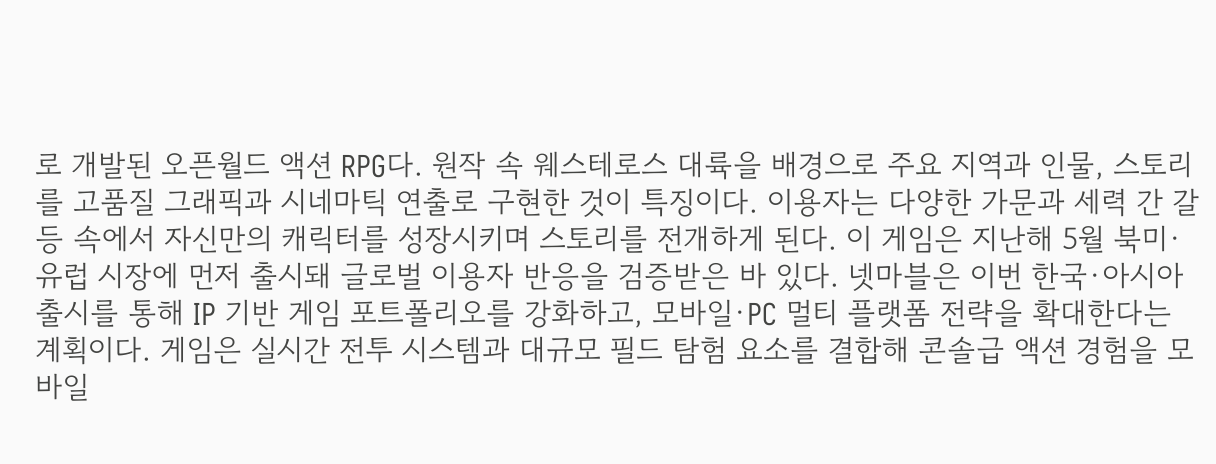로 개발된 오픈월드 액션 RPG다. 원작 속 웨스테로스 대륙을 배경으로 주요 지역과 인물, 스토리를 고품질 그래픽과 시네마틱 연출로 구현한 것이 특징이다. 이용자는 다양한 가문과 세력 간 갈등 속에서 자신만의 캐릭터를 성장시키며 스토리를 전개하게 된다. 이 게임은 지난해 5월 북미·유럽 시장에 먼저 출시돼 글로벌 이용자 반응을 검증받은 바 있다. 넷마블은 이번 한국·아시아 출시를 통해 IP 기반 게임 포트폴리오를 강화하고, 모바일·PC 멀티 플랫폼 전략을 확대한다는 계획이다. 게임은 실시간 전투 시스템과 대규모 필드 탐험 요소를 결합해 콘솔급 액션 경험을 모바일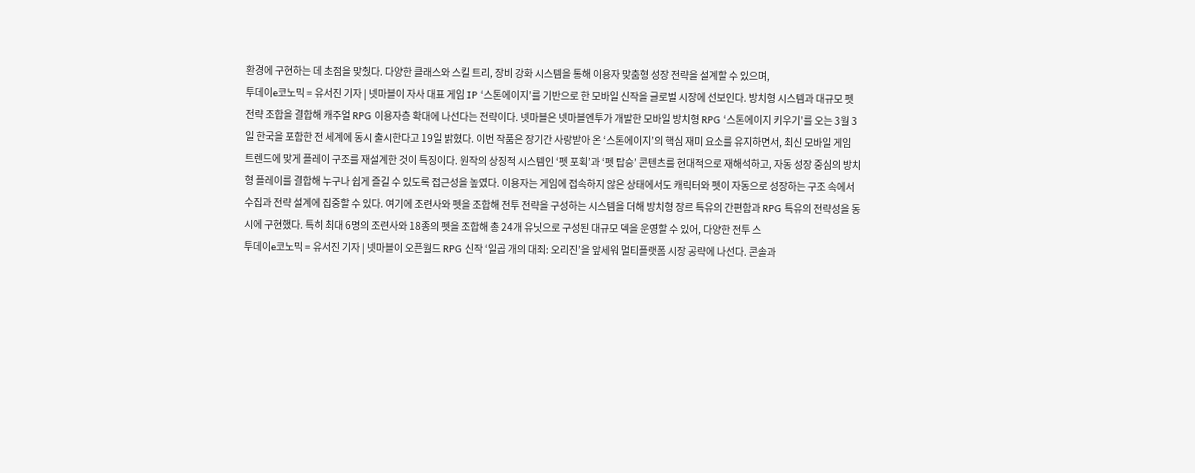환경에 구현하는 데 초점을 맞췄다. 다양한 클래스와 스킬 트리, 장비 강화 시스템을 통해 이용자 맞춤형 성장 전략을 설계할 수 있으며,
투데이e코노믹 = 유서진 기자 | 넷마블이 자사 대표 게임 IP ‘스톤에이지’를 기반으로 한 모바일 신작을 글로벌 시장에 선보인다. 방치형 시스템과 대규모 펫 전략 조합을 결합해 캐주얼 RPG 이용자층 확대에 나선다는 전략이다. 넷마블은 넷마블엔투가 개발한 모바일 방치형 RPG ‘스톤에이지 키우기’를 오는 3월 3일 한국을 포함한 전 세계에 동시 출시한다고 19일 밝혔다. 이번 작품은 장기간 사랑받아 온 ‘스톤에이지’의 핵심 재미 요소를 유지하면서, 최신 모바일 게임 트렌드에 맞게 플레이 구조를 재설계한 것이 특징이다. 원작의 상징적 시스템인 ‘펫 포획’과 ‘펫 탑승’ 콘텐츠를 현대적으로 재해석하고, 자동 성장 중심의 방치형 플레이를 결합해 누구나 쉽게 즐길 수 있도록 접근성을 높였다. 이용자는 게임에 접속하지 않은 상태에서도 캐릭터와 펫이 자동으로 성장하는 구조 속에서 수집과 전략 설계에 집중할 수 있다. 여기에 조련사와 펫을 조합해 전투 전략을 구성하는 시스템을 더해 방치형 장르 특유의 간편함과 RPG 특유의 전략성을 동시에 구현했다. 특히 최대 6명의 조련사와 18종의 펫을 조합해 총 24개 유닛으로 구성된 대규모 덱을 운영할 수 있어, 다양한 전투 스
투데이e코노믹 = 유서진 기자 | 넷마블이 오픈월드 RPG 신작 ‘일곱 개의 대죄: 오리진’을 앞세워 멀티플랫폼 시장 공략에 나선다. 콘솔과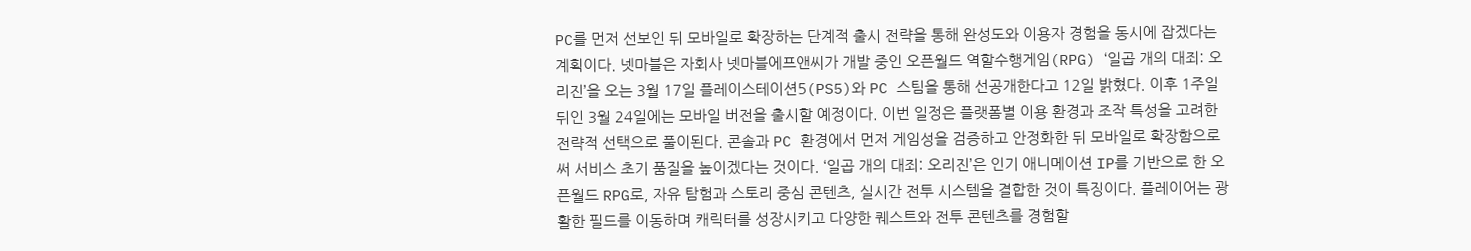PC를 먼저 선보인 뒤 모바일로 확장하는 단계적 출시 전략을 통해 완성도와 이용자 경험을 동시에 잡겠다는 계획이다. 넷마블은 자회사 넷마블에프앤씨가 개발 중인 오픈월드 역할수행게임(RPG) ‘일곱 개의 대죄: 오리진’을 오는 3월 17일 플레이스테이션5(PS5)와 PC 스팀을 통해 선공개한다고 12일 밝혔다. 이후 1주일 뒤인 3월 24일에는 모바일 버전을 출시할 예정이다. 이번 일정은 플랫폼별 이용 환경과 조작 특성을 고려한 전략적 선택으로 풀이된다. 콘솔과 PC 환경에서 먼저 게임성을 검증하고 안정화한 뒤 모바일로 확장함으로써 서비스 초기 품질을 높이겠다는 것이다. ‘일곱 개의 대죄: 오리진’은 인기 애니메이션 IP를 기반으로 한 오픈월드 RPG로, 자유 탐험과 스토리 중심 콘텐츠, 실시간 전투 시스템을 결합한 것이 특징이다. 플레이어는 광활한 필드를 이동하며 캐릭터를 성장시키고 다양한 퀘스트와 전투 콘텐츠를 경험할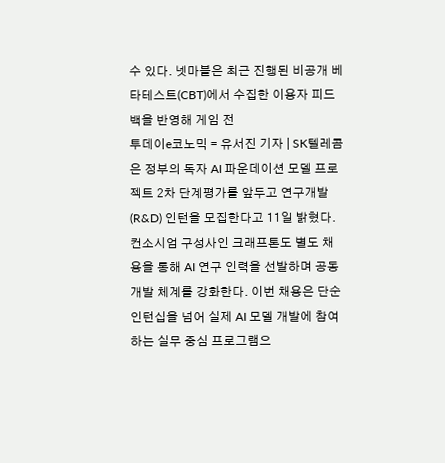수 있다. 넷마블은 최근 진행된 비공개 베타테스트(CBT)에서 수집한 이용자 피드백을 반영해 게임 전
투데이e코노믹 = 유서진 기자 | SK텔레콤은 정부의 독자 AI 파운데이션 모델 프로젝트 2차 단계평가를 앞두고 연구개발(R&D) 인턴을 모집한다고 11일 밝혔다. 컨소시엄 구성사인 크래프톤도 별도 채용을 통해 AI 연구 인력을 선발하며 공동 개발 체계를 강화한다. 이번 채용은 단순 인턴십을 넘어 실제 AI 모델 개발에 참여하는 실무 중심 프로그램으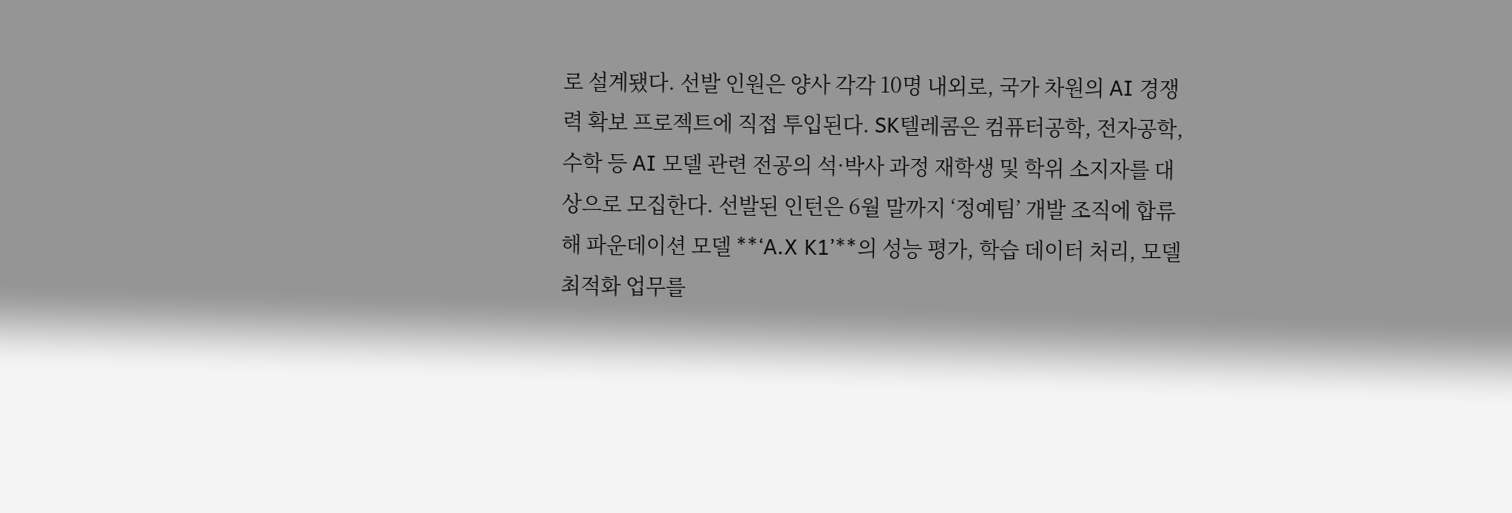로 설계됐다. 선발 인원은 양사 각각 10명 내외로, 국가 차원의 AI 경쟁력 확보 프로젝트에 직접 투입된다. SK텔레콤은 컴퓨터공학, 전자공학, 수학 등 AI 모델 관련 전공의 석·박사 과정 재학생 및 학위 소지자를 대상으로 모집한다. 선발된 인턴은 6월 말까지 ‘정예팀’ 개발 조직에 합류해 파운데이션 모델 **‘A.X K1’**의 성능 평가, 학습 데이터 처리, 모델 최적화 업무를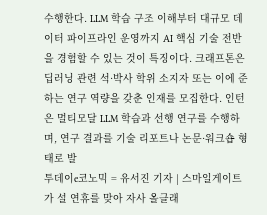수행한다. LLM 학습 구조 이해부터 대규모 데이터 파이프라인 운영까지 AI 핵심 기술 전반을 경험할 수 있는 것이 특징이다. 크래프톤은 딥러닝 관련 석·박사 학위 소지자 또는 이에 준하는 연구 역량을 갖춘 인재를 모집한다. 인턴은 멀티모달 LLM 학습과 선행 연구를 수행하며, 연구 결과를 기술 리포트나 논문·워크숍 형태로 발
투데이e코노믹 = 유서진 기자 | 스마일게이트가 설 연휴를 맞아 자사 올클래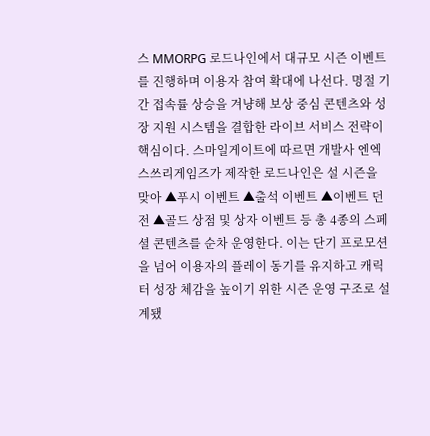스 MMORPG 로드나인에서 대규모 시즌 이벤트를 진행하며 이용자 참여 확대에 나선다. 명절 기간 접속률 상승을 겨냥해 보상 중심 콘텐츠와 성장 지원 시스템을 결합한 라이브 서비스 전략이 핵심이다. 스마일게이트에 따르면 개발사 엔엑스쓰리게임즈가 제작한 로드나인은 설 시즌을 맞아 ▲푸시 이벤트 ▲출석 이벤트 ▲이벤트 던전 ▲골드 상점 및 상자 이벤트 등 총 4종의 스페셜 콘텐츠를 순차 운영한다. 이는 단기 프로모션을 넘어 이용자의 플레이 동기를 유지하고 캐릭터 성장 체감을 높이기 위한 시즌 운영 구조로 설계됐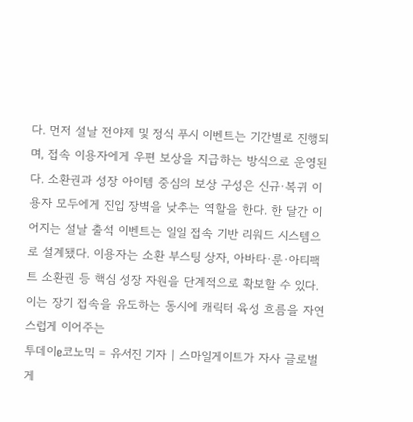다. 먼저 설날 전야제 및 정식 푸시 이벤트는 기간별로 진행되며, 접속 이용자에게 우편 보상을 지급하는 방식으로 운영된다. 소환권과 성장 아이템 중심의 보상 구성은 신규·복귀 이용자 모두에게 진입 장벽을 낮추는 역할을 한다. 한 달간 이어지는 설날 출석 이벤트는 일일 접속 기반 리워드 시스템으로 설계됐다. 이용자는 소환 부스팅 상자, 아바타·룬·아티팩트 소환권 등 핵심 성장 자원을 단계적으로 확보할 수 있다. 이는 장기 접속을 유도하는 동시에 캐릭터 육성 흐름을 자연스럽게 이어주는
투데이e코노믹 = 유서진 기자 | 스마일게이트가 자사 글로벌 게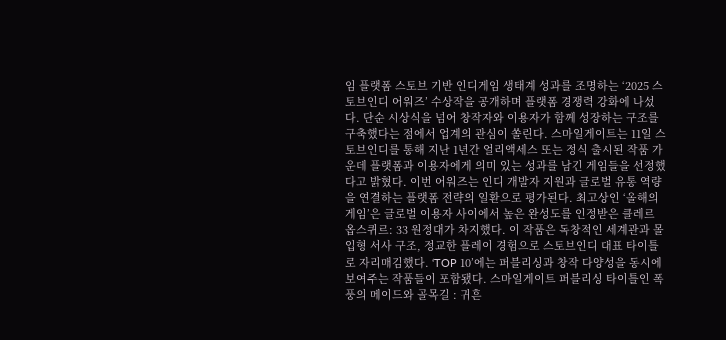임 플랫폼 스토브 기반 인디게임 생태계 성과를 조명하는 ‘2025 스토브인디 어워즈’ 수상작을 공개하며 플랫폼 경쟁력 강화에 나섰다. 단순 시상식을 넘어 창작자와 이용자가 함께 성장하는 구조를 구축했다는 점에서 업계의 관심이 쏠린다. 스마일게이트는 11일 스토브인디를 통해 지난 1년간 얼리액세스 또는 정식 출시된 작품 가운데 플랫폼과 이용자에게 의미 있는 성과를 남긴 게임들을 선정했다고 밝혔다. 이번 어워즈는 인디 개발자 지원과 글로벌 유통 역량을 연결하는 플랫폼 전략의 일환으로 평가된다. 최고상인 ‘올해의 게임’은 글로벌 이용자 사이에서 높은 완성도를 인정받은 클레르 옵스퀴르: 33 원정대가 차지했다. 이 작품은 독창적인 세계관과 몰입형 서사 구조, 정교한 플레이 경험으로 스토브인디 대표 타이틀로 자리매김했다. ‘TOP 10’에는 퍼블리싱과 창작 다양성을 동시에 보여주는 작품들이 포함됐다. 스마일게이트 퍼블리싱 타이틀인 폭풍의 메이드와 골목길 : 귀흔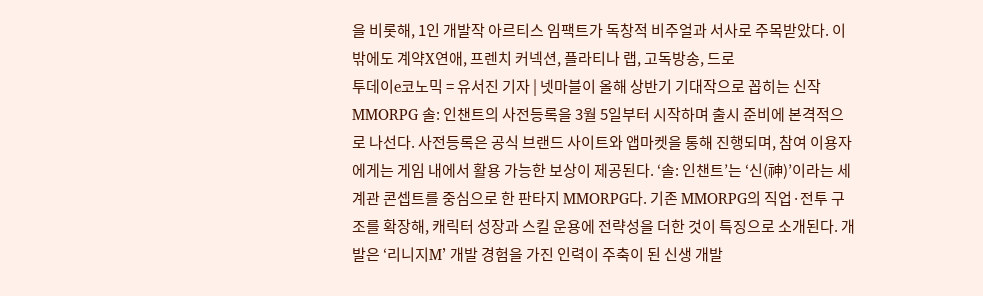을 비롯해, 1인 개발작 아르티스 임팩트가 독창적 비주얼과 서사로 주목받았다. 이 밖에도 계약X연애, 프렌치 커넥션, 플라티나 랩, 고독방송, 드로
투데이e코노믹 = 유서진 기자 | 넷마블이 올해 상반기 기대작으로 꼽히는 신작 MMORPG 솔: 인챈트의 사전등록을 3월 5일부터 시작하며 출시 준비에 본격적으로 나선다. 사전등록은 공식 브랜드 사이트와 앱마켓을 통해 진행되며, 참여 이용자에게는 게임 내에서 활용 가능한 보상이 제공된다. ‘솔: 인챈트’는 ‘신(神)’이라는 세계관 콘셉트를 중심으로 한 판타지 MMORPG다. 기존 MMORPG의 직업·전투 구조를 확장해, 캐릭터 성장과 스킬 운용에 전략성을 더한 것이 특징으로 소개된다. 개발은 ‘리니지M’ 개발 경험을 가진 인력이 주축이 된 신생 개발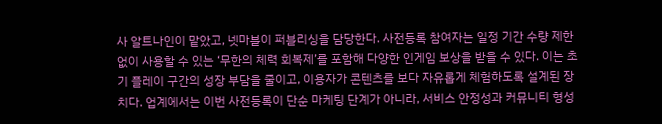사 알트나인이 맡았고, 넷마블이 퍼블리싱을 담당한다. 사전등록 참여자는 일정 기간 수량 제한 없이 사용할 수 있는 ‘무한의 체력 회복제’를 포함해 다양한 인게임 보상을 받을 수 있다. 이는 초기 플레이 구간의 성장 부담을 줄이고, 이용자가 콘텐츠를 보다 자유롭게 체험하도록 설계된 장치다. 업계에서는 이번 사전등록이 단순 마케팅 단계가 아니라, 서비스 안정성과 커뮤니티 형성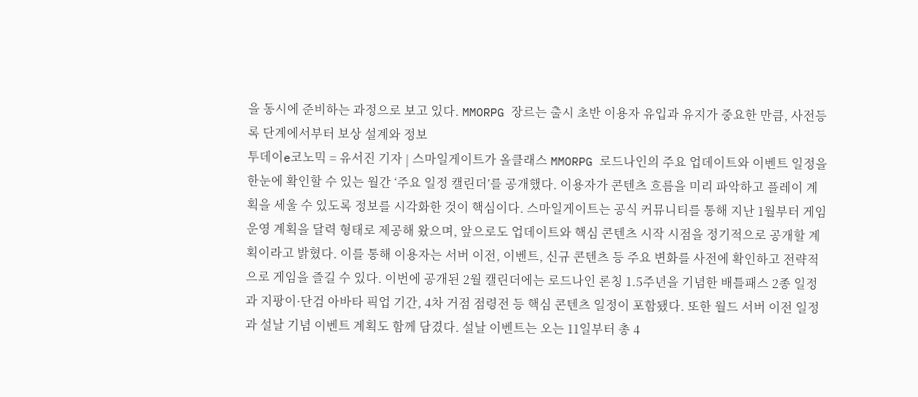을 동시에 준비하는 과정으로 보고 있다. MMORPG 장르는 출시 초반 이용자 유입과 유지가 중요한 만큼, 사전등록 단계에서부터 보상 설계와 정보
투데이e코노믹 = 유서진 기자 | 스마일게이트가 올클래스 MMORPG 로드나인의 주요 업데이트와 이벤트 일정을 한눈에 확인할 수 있는 월간 ‘주요 일정 캘린더’를 공개했다. 이용자가 콘텐츠 흐름을 미리 파악하고 플레이 계획을 세울 수 있도록 정보를 시각화한 것이 핵심이다. 스마일게이트는 공식 커뮤니티를 통해 지난 1월부터 게임 운영 계획을 달력 형태로 제공해 왔으며, 앞으로도 업데이트와 핵심 콘텐츠 시작 시점을 정기적으로 공개할 계획이라고 밝혔다. 이를 통해 이용자는 서버 이전, 이벤트, 신규 콘텐츠 등 주요 변화를 사전에 확인하고 전략적으로 게임을 즐길 수 있다. 이번에 공개된 2월 캘린더에는 로드나인 론칭 1.5주년을 기념한 배틀패스 2종 일정과 지팡이·단검 아바타 픽업 기간, 4차 거점 점령전 등 핵심 콘텐츠 일정이 포함됐다. 또한 월드 서버 이전 일정과 설날 기념 이벤트 계획도 함께 담겼다. 설날 이벤트는 오는 11일부터 총 4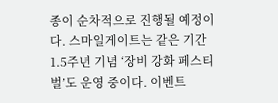종이 순차적으로 진행될 예정이다. 스마일게이트는 같은 기간 1.5주년 기념 ‘장비 강화 페스티벌’도 운영 중이다. 이벤트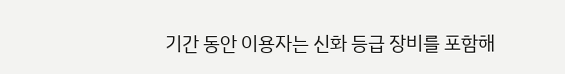기간 동안 이용자는 신화 등급 장비를 포함해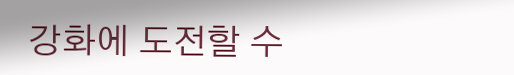강화에 도전할 수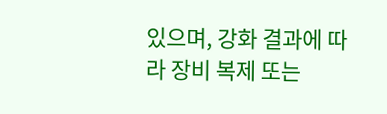있으며, 강화 결과에 따라 장비 복제 또는